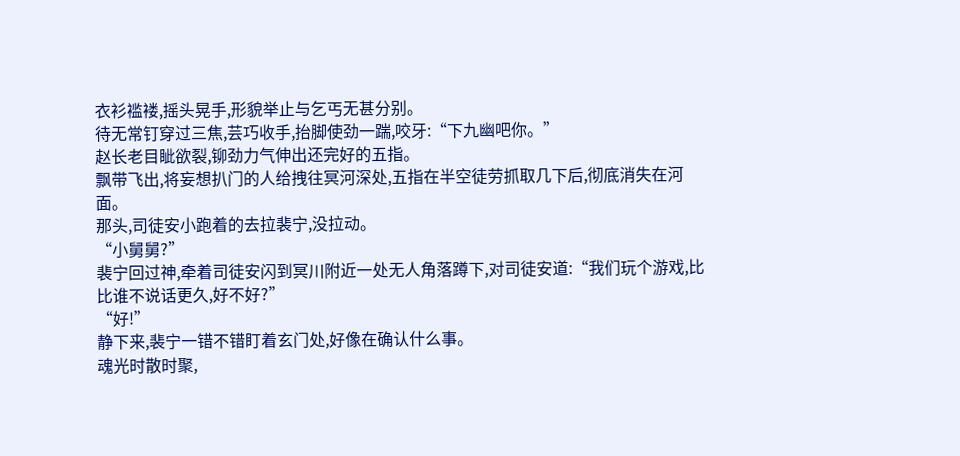衣衫褴褛,摇头晃手,形貌举止与乞丐无甚分别。
待无常钉穿过三焦,芸巧收手,抬脚使劲一踹,咬牙:“下九幽吧你。”
赵长老目眦欲裂,铆劲力气伸出还完好的五指。
飘带飞出,将妄想扒门的人给拽往冥河深处,五指在半空徒劳抓取几下后,彻底消失在河面。
那头,司徒安小跑着的去拉裴宁,没拉动。
“小舅舅?”
裴宁回过神,牵着司徒安闪到冥川附近一处无人角落蹲下,对司徒安道:“我们玩个游戏,比比谁不说话更久,好不好?”
“好!”
静下来,裴宁一错不错盯着玄门处,好像在确认什么事。
魂光时散时聚,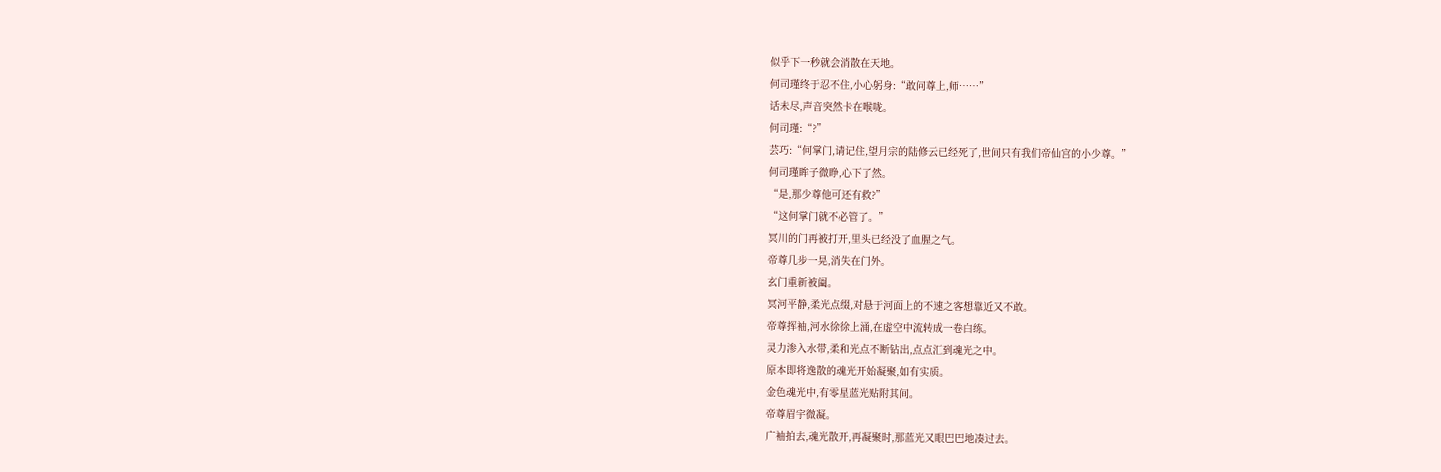似乎下一秒就会消散在天地。
何司瑾终于忍不住,小心躬身:“敢问尊上,师……”
话未尽,声音突然卡在喉咙。
何司瑾:“?”
芸巧:“何掌门,请记住,望月宗的陆修云已经死了,世间只有我们帝仙宫的小少尊。”
何司瑾眸子微睁,心下了然。
“是,那少尊他可还有救?”
“这何掌门就不必管了。”
冥川的门再被打开,里头已经没了血腥之气。
帝尊几步一晃,消失在门外。
玄门重新被阖。
冥河平静,柔光点缀,对悬于河面上的不速之客想靠近又不敢。
帝尊挥袖,河水徐徐上涌,在虚空中流转成一卷白练。
灵力渗入水带,柔和光点不断钻出,点点汇到魂光之中。
原本即将逸散的魂光开始凝聚,如有实质。
金色魂光中,有零星蓝光贴附其间。
帝尊眉宇微凝。
广袖拍去,魂光散开,再凝聚时,那蓝光又眼巴巴地凑过去。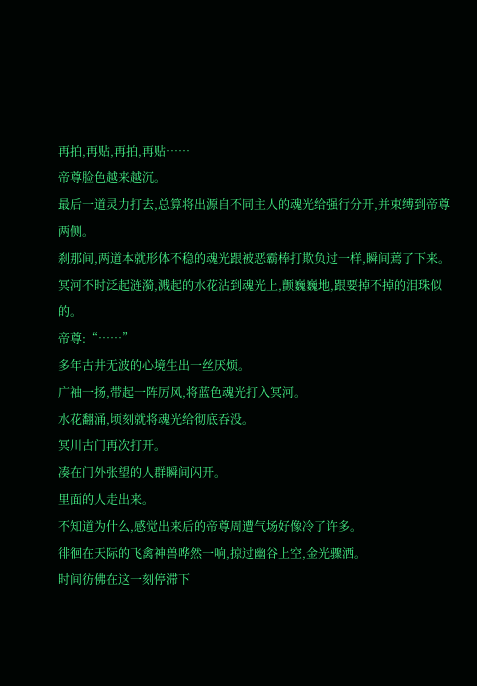再拍,再贴,再拍,再贴……
帝尊脸色越来越沉。
最后一道灵力打去,总算将出源自不同主人的魂光给强行分开,并束缚到帝尊两侧。
刹那间,两道本就形体不稳的魂光跟被恶霸棒打欺负过一样,瞬间蔫了下来。
冥河不时泛起涟漪,溅起的水花沾到魂光上,颤巍巍地,跟要掉不掉的泪珠似的。
帝尊:“……”
多年古井无波的心境生出一丝厌烦。
广袖一扬,带起一阵厉风,将蓝色魂光打入冥河。
水花翻涌,顷刻就将魂光给彻底吞没。
冥川古门再次打开。
凑在门外张望的人群瞬间闪开。
里面的人走出来。
不知道为什么,感觉出来后的帝尊周遭气场好像冷了许多。
徘徊在天际的飞禽神兽哗然一响,掠过幽谷上空,金光骤洒。
时间彷佛在这一刻停滞下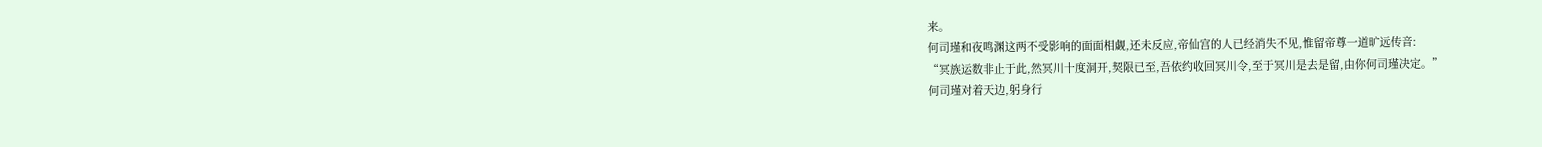来。
何司瑾和夜鸣渊这两不受影响的面面相觑,还未反应,帝仙宫的人已经消失不见,惟留帝尊一道旷远传音:
“冥族运数非止于此,然冥川十度洞开,契限已至,吾依约收回冥川令,至于冥川是去是留,由你何司瑾决定。”
何司瑾对着天边,躬身行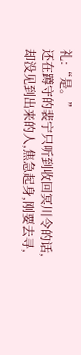礼:“是。”
还在蹲守的裴宁只听到收回冥川令的话,却没见到出来的人,焦急起身,刚要去寻,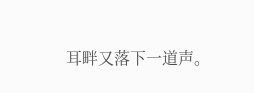耳畔又落下一道声。